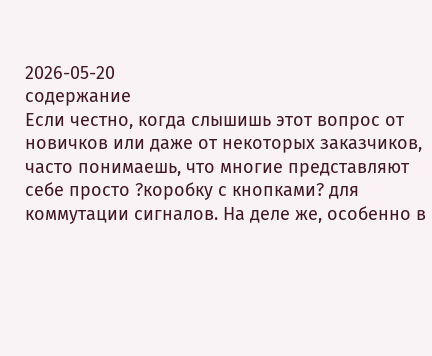2026-05-20
содержание
Если честно, когда слышишь этот вопрос от новичков или даже от некоторых заказчиков, часто понимаешь, что многие представляют себе просто ?коробку с кнопками? для коммутации сигналов. На деле же, особенно в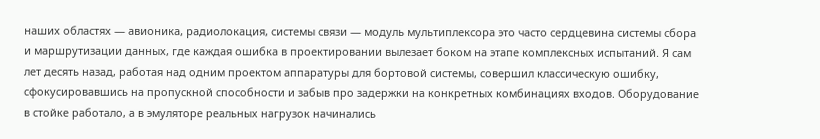наших областях — авионика, радиолокация, системы связи — модуль мультиплексора это часто сердцевина системы сбора и маршрутизации данных, где каждая ошибка в проектировании вылезает боком на этапе комплексных испытаний. Я сам лет десять назад, работая над одним проектом аппаратуры для бортовой системы, совершил классическую ошибку, сфокусировавшись на пропускной способности и забыв про задержки на конкретных комбинациях входов. Оборудование в стойке работало, а в эмуляторе реальных нагрузок начинались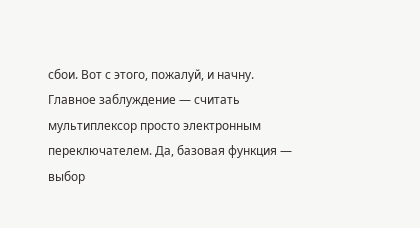сбои. Вот с этого, пожалуй, и начну.
Главное заблуждение — считать мультиплексор просто электронным переключателем. Да, базовая функция — выбор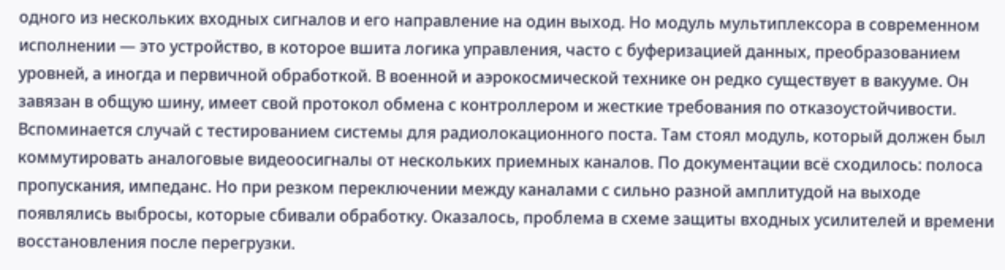одного из нескольких входных сигналов и его направление на один выход. Но модуль мультиплексора в современном исполнении — это устройство, в которое вшита логика управления, часто с буферизацией данных, преобразованием уровней, а иногда и первичной обработкой. В военной и аэрокосмической технике он редко существует в вакууме. Он завязан в общую шину, имеет свой протокол обмена с контроллером и жесткие требования по отказоустойчивости.
Вспоминается случай с тестированием системы для радиолокационного поста. Там стоял модуль, который должен был коммутировать аналоговые видеоосигналы от нескольких приемных каналов. По документации всё сходилось: полоса пропускания, импеданс. Но при резком переключении между каналами с сильно разной амплитудой на выходе появлялись выбросы, которые сбивали обработку. Оказалось, проблема в схеме защиты входных усилителей и времени восстановления после перегрузки.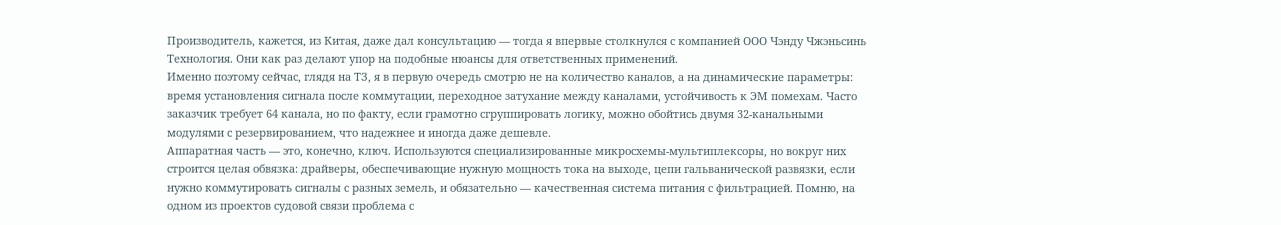Производитель, кажется, из Китая, даже дал консультацию — тогда я впервые столкнулся с компанией ООО Чэнду Чжэньсинь Технология. Они как раз делают упор на подобные нюансы для ответственных применений.
Именно поэтому сейчас, глядя на ТЗ, я в первую очередь смотрю не на количество каналов, а на динамические параметры: время установления сигнала после коммутации, переходное затухание между каналами, устойчивость к ЭМ помехам. Часто заказчик требует 64 канала, но по факту, если грамотно сгруппировать логику, можно обойтись двумя 32-канальными модулями с резервированием, что надежнее и иногда даже дешевле.
Аппаратная часть — это, конечно, ключ. Используются специализированные микросхемы-мультиплексоры, но вокруг них строится целая обвязка: драйверы, обеспечивающие нужную мощность тока на выходе, цепи гальванической развязки, если нужно коммутировать сигналы с разных земель, и обязательно — качественная система питания с фильтрацией. Помню, на одном из проектов судовой связи проблема с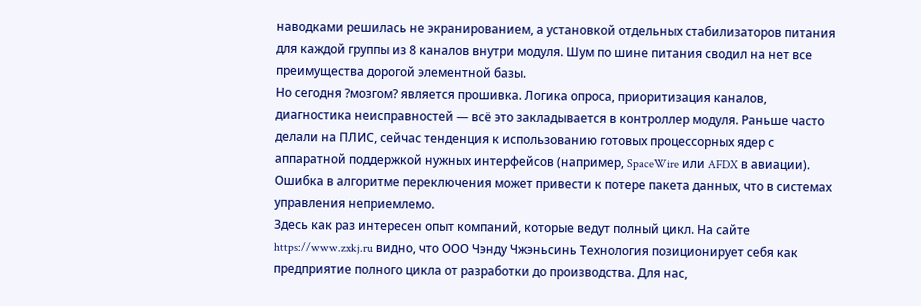наводками решилась не экранированием, а установкой отдельных стабилизаторов питания для каждой группы из 8 каналов внутри модуля. Шум по шине питания сводил на нет все преимущества дорогой элементной базы.
Но сегодня ?мозгом? является прошивка. Логика опроса, приоритизация каналов, диагностика неисправностей — всё это закладывается в контроллер модуля. Раньше часто делали на ПЛИС, сейчас тенденция к использованию готовых процессорных ядер с аппаратной поддержкой нужных интерфейсов (например, SpaceWire или AFDX в авиации). Ошибка в алгоритме переключения может привести к потере пакета данных, что в системах управления неприемлемо.
Здесь как раз интересен опыт компаний, которые ведут полный цикл. На сайте https://www.zxkj.ru видно, что ООО Чэнду Чжэньсинь Технология позиционирует себя как предприятие полного цикла от разработки до производства. Для нас,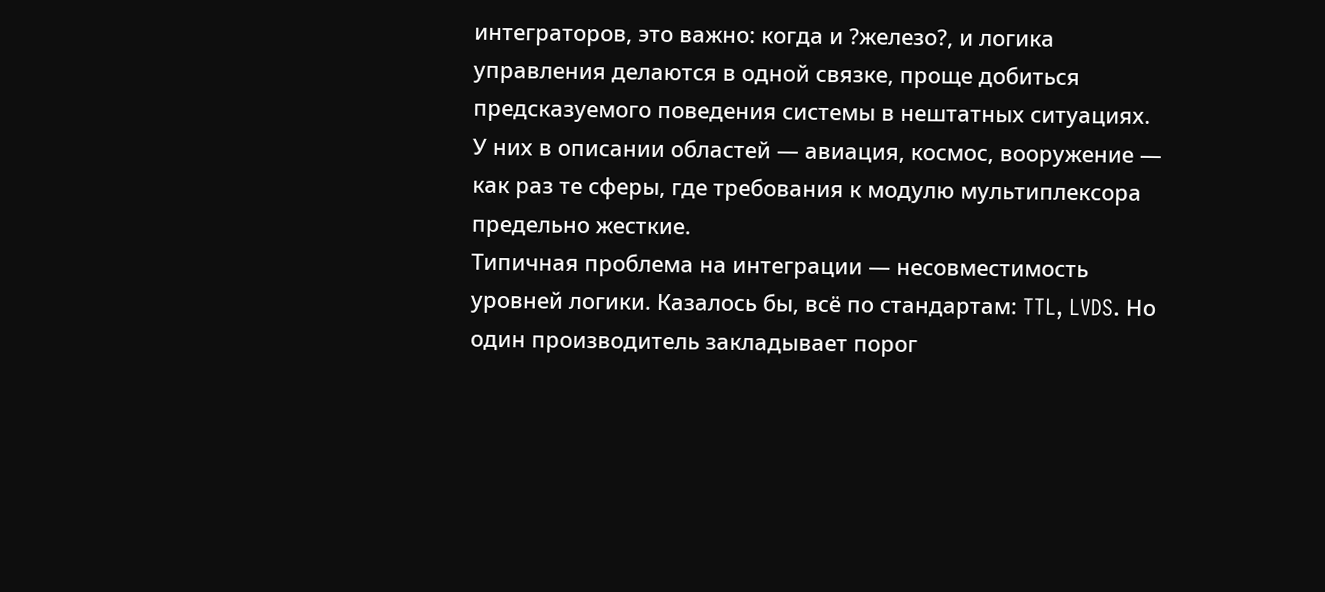интеграторов, это важно: когда и ?железо?, и логика управления делаются в одной связке, проще добиться предсказуемого поведения системы в нештатных ситуациях. У них в описании областей — авиация, космос, вооружение — как раз те сферы, где требования к модулю мультиплексора предельно жесткие.
Типичная проблема на интеграции — несовместимость уровней логики. Казалось бы, всё по стандартам: TTL, LVDS. Но один производитель закладывает порог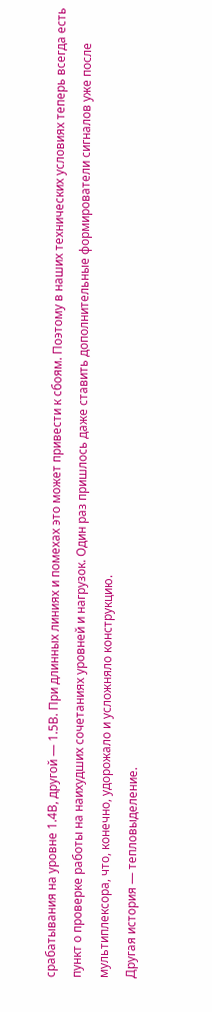срабатывания на уровне 1.4В, другой — 1.5В. При длинных линиях и помехах это может привести к сбоям. Поэтому в наших технических условиях теперь всегда есть пункт о проверке работы на наихудших сочетаниях уровней и нагрузок. Один раз пришлось даже ставить дополнительные формирователи сигналов уже после мультиплексора, что, конечно, удорожало и усложняло конструкцию.
Другая история — тепловыделение.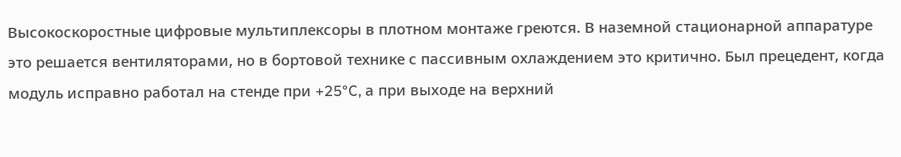Высокоскоростные цифровые мультиплексоры в плотном монтаже греются. В наземной стационарной аппаратуре это решается вентиляторами, но в бортовой технике с пассивным охлаждением это критично. Был прецедент, когда модуль исправно работал на стенде при +25°C, а при выходе на верхний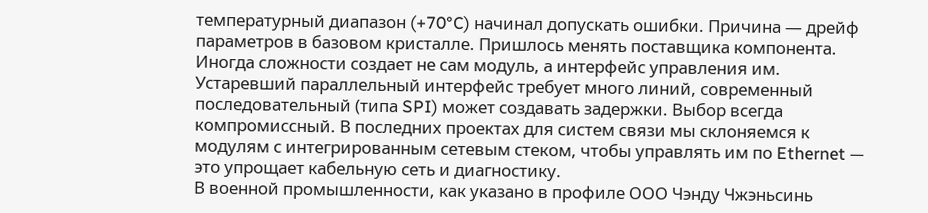температурный диапазон (+70°C) начинал допускать ошибки. Причина — дрейф параметров в базовом кристалле. Пришлось менять поставщика компонента.
Иногда сложности создает не сам модуль, а интерфейс управления им. Устаревший параллельный интерфейс требует много линий, современный последовательный (типа SPI) может создавать задержки. Выбор всегда компромиссный. В последних проектах для систем связи мы склоняемся к модулям с интегрированным сетевым стеком, чтобы управлять им по Ethernet — это упрощает кабельную сеть и диагностику.
В военной промышленности, как указано в профиле ООО Чэнду Чжэньсинь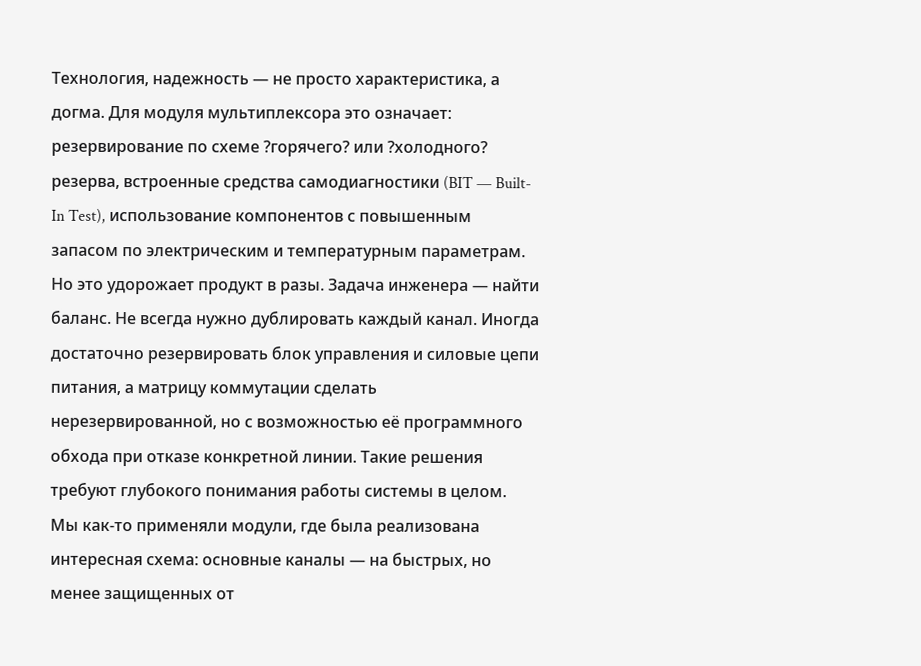Технология, надежность — не просто характеристика, а догма. Для модуля мультиплексора это означает: резервирование по схеме ?горячего? или ?холодного? резерва, встроенные средства самодиагностики (BIT — Built-In Test), использование компонентов с повышенным запасом по электрическим и температурным параметрам.
Но это удорожает продукт в разы. Задача инженера — найти баланс. Не всегда нужно дублировать каждый канал. Иногда достаточно резервировать блок управления и силовые цепи питания, а матрицу коммутации сделать нерезервированной, но с возможностью её программного обхода при отказе конкретной линии. Такие решения требуют глубокого понимания работы системы в целом.
Мы как-то применяли модули, где была реализована интересная схема: основные каналы — на быстрых, но менее защищенных от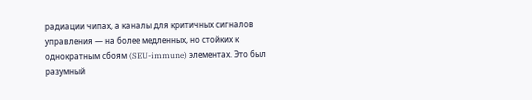радиации чипах, а каналы для критичных сигналов управления — на более медленных, но стойких к однократным сбоям (SEU-immune) элементах. Это был разумный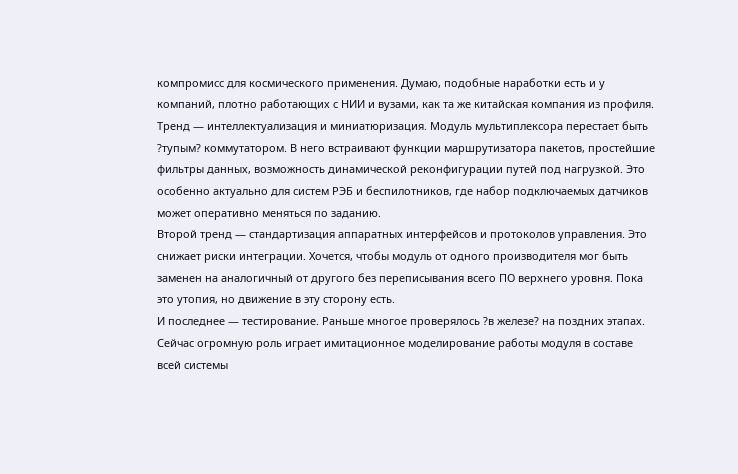компромисс для космического применения. Думаю, подобные наработки есть и у компаний, плотно работающих с НИИ и вузами, как та же китайская компания из профиля.
Тренд — интеллектуализация и миниатюризация. Модуль мультиплексора перестает быть ?тупым? коммутатором. В него встраивают функции маршрутизатора пакетов, простейшие фильтры данных, возможность динамической реконфигурации путей под нагрузкой. Это особенно актуально для систем РЭБ и беспилотников, где набор подключаемых датчиков может оперативно меняться по заданию.
Второй тренд — стандартизация аппаратных интерфейсов и протоколов управления. Это снижает риски интеграции. Хочется, чтобы модуль от одного производителя мог быть заменен на аналогичный от другого без переписывания всего ПО верхнего уровня. Пока это утопия, но движение в эту сторону есть.
И последнее — тестирование. Раньше многое проверялось ?в железе? на поздних этапах. Сейчас огромную роль играет имитационное моделирование работы модуля в составе всей системы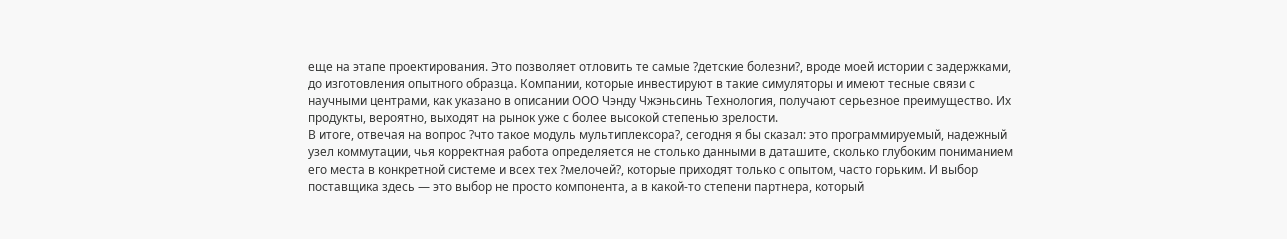еще на этапе проектирования. Это позволяет отловить те самые ?детские болезни?, вроде моей истории с задержками, до изготовления опытного образца. Компании, которые инвестируют в такие симуляторы и имеют тесные связи с научными центрами, как указано в описании ООО Чэнду Чжэньсинь Технология, получают серьезное преимущество. Их продукты, вероятно, выходят на рынок уже с более высокой степенью зрелости.
В итоге, отвечая на вопрос ?что такое модуль мультиплексора?, сегодня я бы сказал: это программируемый, надежный узел коммутации, чья корректная работа определяется не столько данными в даташите, сколько глубоким пониманием его места в конкретной системе и всех тех ?мелочей?, которые приходят только с опытом, часто горьким. И выбор поставщика здесь — это выбор не просто компонента, а в какой-то степени партнера, который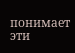понимает эти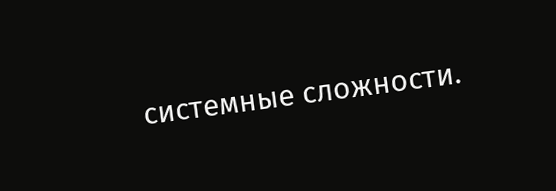системные сложности.